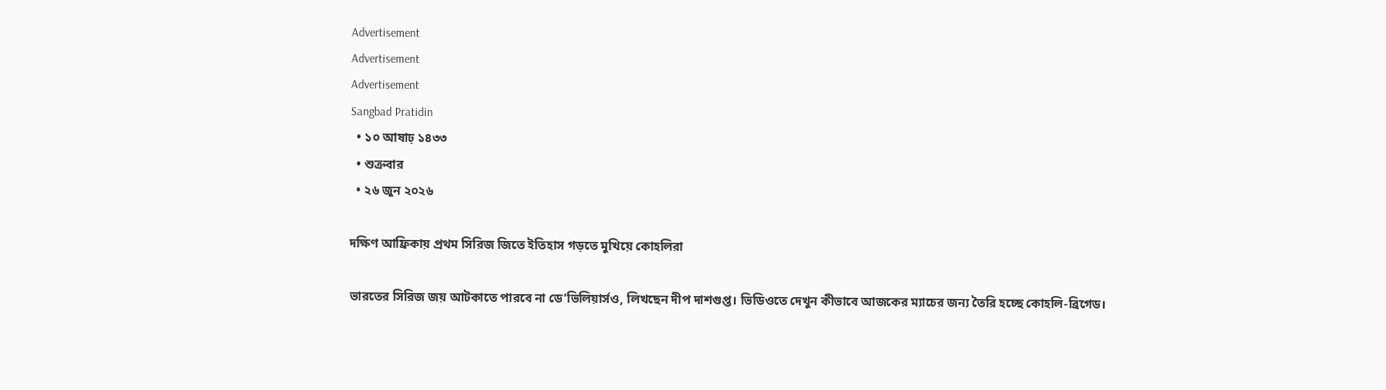Advertisement
Advertisement
Advertisement
Sangbad Pratidin
  • ১০ আষাঢ় ১৪৩৩
  • শুক্রবার
  • ২৬ জুন ২০২৬

দক্ষিণ আফ্রিকায় প্রথম সিরিজ জিতে ইতিহাস গড়তে মুখিয়ে কোহলিরা

ভারতের সিরিজ জয় আটকাতে পারবে না ডে’ভিলিয়ার্সও, লিখছেন দীপ দাশগুপ্ত। ভিডিওতে দেখুন কীভাবে আজকের ম্যাচের জন্য তৈরি হচ্ছে কোহলি-ব্রিগেড।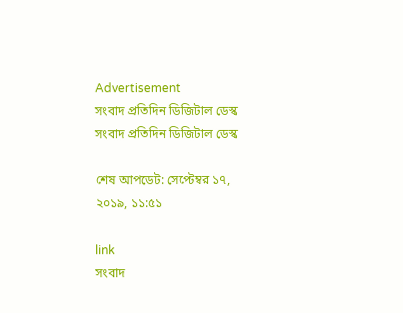Advertisement
সংবাদ প্রতিদিন ডিজিটাল ডেস্ক
সংবাদ প্রতিদিন ডিজিটাল ডেস্ক

শেষ আপডেট: সেপ্টেম্বর ১৭, ২০১৯, ১১:৫১

link
সংবাদ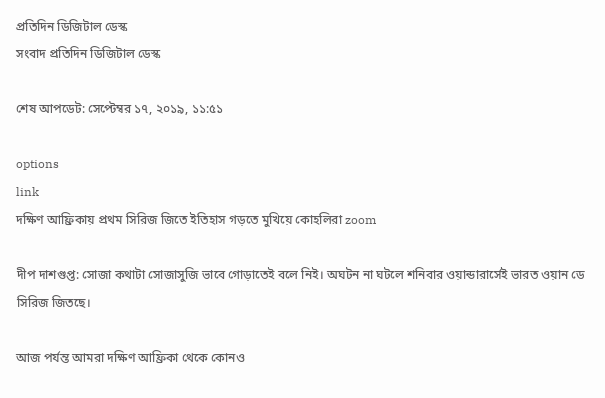প্রতিদিন ডিজিটাল ডেস্ক
সংবাদ প্রতিদিন ডিজিটাল ডেস্ক

শেষ আপডেট: সেপ্টেম্বর ১৭, ২০১৯, ১১:৫১

options
link
দক্ষিণ আফ্রিকায় প্রথম সিরিজ জিতে ইতিহাস গড়তে মুখিয়ে কোহলিরা zoom

দীপ দাশগুপ্ত: সোজা কথাটা সোজাসুজি ভাবে গোড়াতেই বলে নিই। অঘটন না ঘটলে শনিবার ওয়ান্ডারার্সেই ভারত ওয়ান ডে সিরিজ জিতছে।

আজ পর্যন্ত আমরা দক্ষিণ আফ্রিকা থেকে কোনও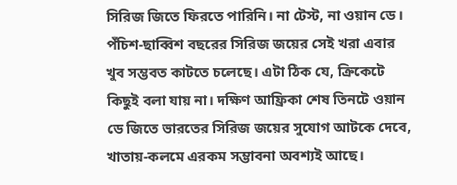সিরিজ জিতে ফিরতে পারিনি। না টেস্ট, না ওয়ান ডে। পঁচিশ-ছাব্বিশ বছরের সিরিজ জয়ের সেই খরা এবার খুব সম্ভবত কাটতে চলেছে। এটা ঠিক যে, ক্রিকেটে কিছুই বলা যায় না। দক্ষিণ আফ্রিকা শেষ তিনটে ওয়ান ডে জিতে ভারতের সিরিজ জয়ের সুযোগ আটকে দেবে, খাতায়-কলমে এরকম সম্ভাবনা অবশ্যই আছে।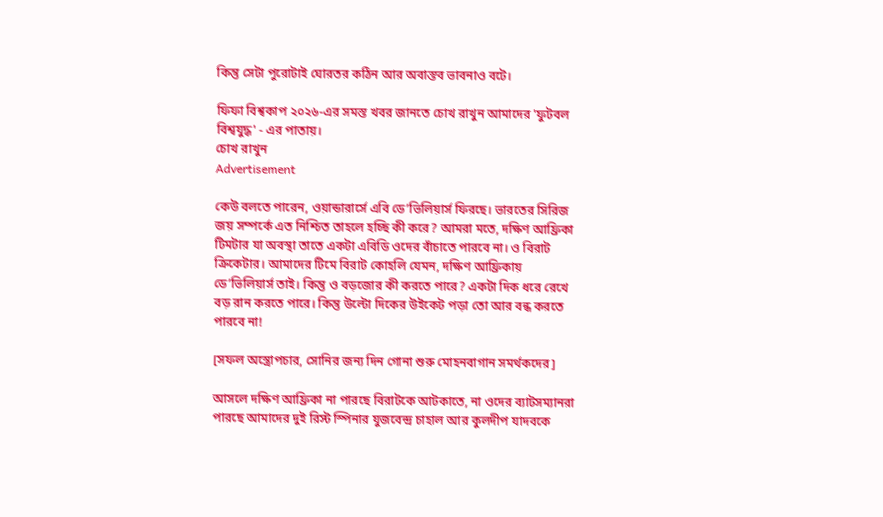কিন্তু সেটা পুরোটাই ঘোরতর কঠিন আর অবাস্তব ভাবনাও বটে।

ফিফা বিশ্বকাপ ২০২৬-এর সমস্ত খবর জানতে চোখ রাখুন আমাদের 'ফুটবল বিশ্বযুদ্ধ' - এর পাতায়।
চোখ রাখুন
Advertisement

কেউ বলতে পারেন, ওয়ান্ডারার্সে এবি ডে’ভিলিয়ার্স ফিরছে। ভারতের সিরিজ জয় সম্পর্কে এত নিশ্চিত তাহলে হচ্ছি কী করে? আমরা মতে, দক্ষিণ আফ্রিকা টিমটার যা অবস্থা তাতে একটা এবিডি ওদের বাঁচাতে পারবে না। ও বিরাট ক্রিকেটার। আমাদের টিমে বিরাট কোহলি যেমন, দক্ষিণ আফ্রিকায় ডে’ভিলিয়ার্স তাই। কিন্তু ও বড়জোর কী করতে পারে? একটা দিক ধরে রেখে বড় রান করতে পারে। কিন্তু উল্টো দিকের উইকেট পড়া তো আর বন্ধ করতে পারবে না!

[সফল অস্ত্রোপচার, সোনির জন্য দিন গোনা শুরু মোহনবাগান সমর্থকদের]

আসলে দক্ষিণ আফ্রিকা না পারছে বিরাটকে আটকাতে, না ওদের ব্যাটসম্যানরা পারছে আমাদের দুই রিস্ট স্পিনার যুজবেন্দ্র চাহাল আর কুলদীপ যাদবকে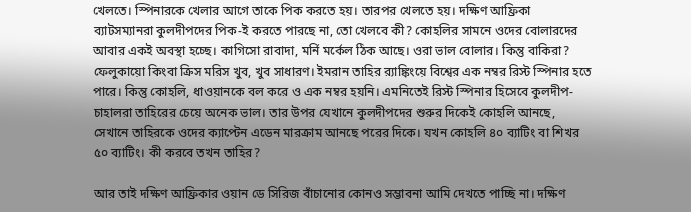খেলতে। স্পিনারকে খেলার আগে তাকে পিক করতে হয়। তারপর খেলতে হয়। দক্ষিণ আফ্রিকা ব্যাটসম্যানরা কুলদীপদের পিক-ই করতে পারছে না, তো খেলবে কী? কোহলির সামনে ওদের বোলারদের আবার একই অবস্থা হচ্ছে। কাগিসো রাবাদা, মর্নি মর্কেল ঠিক আছে। ওরা ভাল বোলার। কিন্তু বাকিরা? ফেলুকায়ো কিংবা ক্রিস মরিস খুব, খুব সাধারণ। ইমরান তাহির র‌্যাঙ্কিংয়ে বিশ্বের এক নম্বর রিস্ট স্পিনার হতে পারে। কিন্তু কোহলি, ধাওয়ানকে বল করে ও এক নম্বর হয়নি। এমনিতেই রিস্ট স্পিনার হিসেবে কুলদীপ-চাহালরা তাহিরের চেয়ে অনেক ভাল। তার উপর যেখানে কুলদীপদের শুরুর দিকেই কোহলি আনছে, সেখানে তাহিরকে ওদের ক্যাপ্টেন এডেন মারক্রাম আনছে পরের দিকে। যখন কোহলি ৪০ ব্যাটিং বা শিখর ৫০ ব্যাটিং। কী করবে তখন তাহির?

আর তাই দক্ষিণ আফ্রিকার ওয়ান ডে সিরিজ বাঁচানোর কোনও সম্ভাবনা আমি দেখতে পাচ্ছি না। দক্ষিণ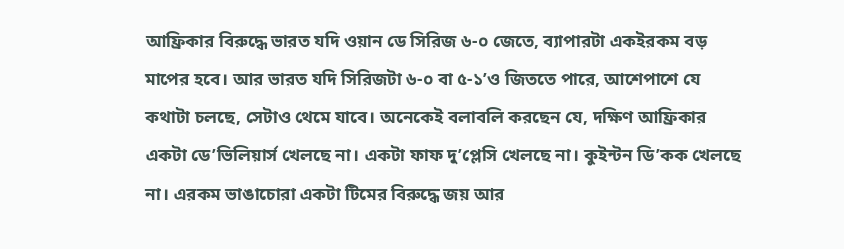আফ্রিকার বিরুদ্ধে ভারত যদি ওয়ান ডে সিরিজ ৬-০ জেতে, ব্যাপারটা একইরকম বড় মাপের হবে। আর ভারত যদি সিরিজটা ৬-০ বা ৫-১’ও জিততে পারে, আশেপাশে যে কথাটা চলছে, সেটাও থেমে যাবে। অনেকেই বলাবলি করছেন যে, দক্ষিণ আফ্রিকার একটা ডে’ভিলিয়ার্স খেলছে না। একটা ফাফ দু’প্লেসি খেলছে না। কুইন্টন ডি’কক খেলছে না। এরকম ভাঙাচোরা একটা টিমের বিরুদ্ধে জয় আর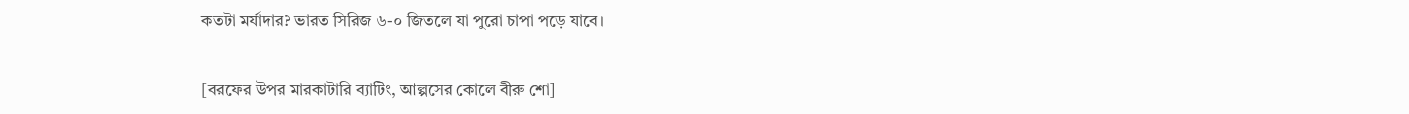কতটা মর্যাদার? ভারত সিরিজ ৬-০ জিতলে যা পুরো চাপা পড়ে যাবে।

[বরফের উপর মারকাটারি ব্যাটিং, আল্পসের কোলে বীরু শো]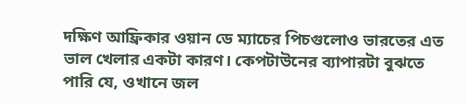দক্ষিণ আফ্রিকার ওয়ান ডে ম্যাচের পিচগুলোও ভারতের এত ভাল খেলার একটা কারণ। কেপটাউনের ব্যাপারটা বুঝতে পারি যে, ওখানে জল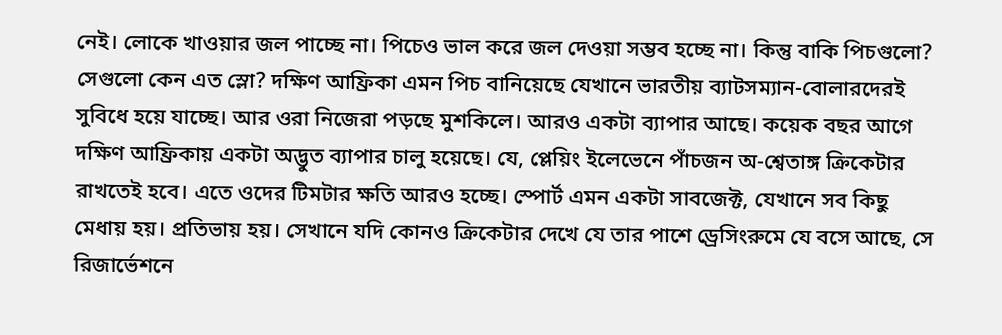নেই। লোকে খাওয়ার জল পাচ্ছে না। পিচেও ভাল করে জল দেওয়া সম্ভব হচ্ছে না। কিন্তু বাকি পিচগুলো? সেগুলো কেন এত স্লো? দক্ষিণ আফ্রিকা এমন পিচ বানিয়েছে যেখানে ভারতীয় ব্যাটসম্যান-বোলারদেরই সুবিধে হয়ে যাচ্ছে। আর ওরা নিজেরা পড়ছে মুশকিলে। আরও একটা ব্যাপার আছে। কয়েক বছর আগে দক্ষিণ আফ্রিকায় একটা অদ্ভুত ব্যাপার চালু হয়েছে। যে, প্লেয়িং ইলেভেনে পাঁচজন অ-শ্বেতাঙ্গ ক্রিকেটার রাখতেই হবে। এতে ওদের টিমটার ক্ষতি আরও হচ্ছে। স্পোর্ট এমন একটা সাবজেক্ট, যেখানে সব কিছু মেধায় হয়। প্রতিভায় হয়। সেখানে যদি কোনও ক্রিকেটার দেখে যে তার পাশে ড্রেসিংরুমে যে বসে আছে, সে রিজার্ভেশনে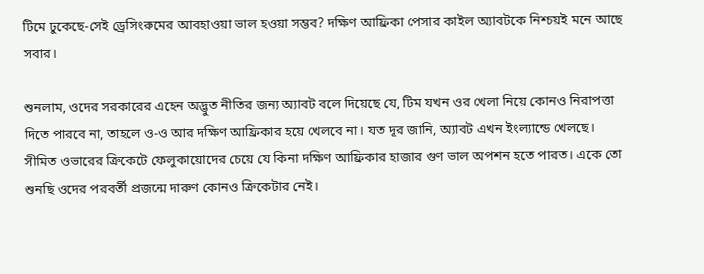টিমে ঢুকেছে-সেই ড্রেসিংরুমের আবহাওয়া ভাল হওয়া সম্ভব? দক্ষিণ আফ্রিকা পেসার কাইল অ্যাবটকে নিশ্চয়ই মনে আছে সবার।

শুনলাম, ওদের সরকারের এহেন অদ্ভুত নীতির জন্য অ্যাবট বলে দিয়েছে যে, টিম যখন ওর খেলা নিয়ে কোনও নিরাপত্তা দিতে পারবে না, তাহলে ও-ও আর দক্ষিণ আফ্রিকার হয়ে খেলবে না। যত দূর জানি, অ্যাবট এখন ইংল্যান্ডে খেলছে। সীমিত ওভারের ক্রিকেটে ফেলুকায়োদের চেয়ে যে কিনা দক্ষিণ আফ্রিকার হাজার গুণ ভাল অপশন হতে পারত। একে তো শুনছি ওদের পরবর্তী প্রজন্মে দারুণ কোনও ক্রিকেটার নেই।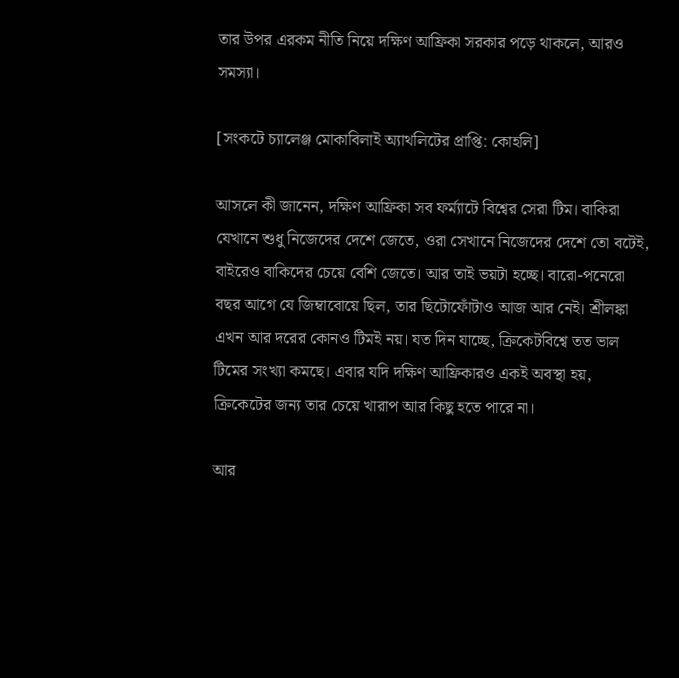তার উপর এরকম নীতি নিয়ে দক্ষিণ আফ্রিকা সরকার পড়ে থাকলে, আরও সমস্যা।

[সংকটে চ্যালেঞ্জ মোকাবিলাই অ্যাথলিটের প্রাপ্তি: কোহলি]

আসলে কী জানেন, দক্ষিণ আফ্রিকা সব ফর্ম্যাটে বিশ্বের সেরা টিম। বাকিরা যেখানে শুধু নিজেদের দেশে জেতে, ওরা সেখানে নিজেদের দেশে তো বটেই, বাইরেও বাকিদের চেয়ে বেশি জেতে। আর তাই ভয়টা হচ্ছে। বারো-পনেরো বছর আগে যে জিম্বাবোয়ে ছিল, তার ছিটোফোঁটাও আজ আর নেই। শ্রীলঙ্কা এখন আর দরের কোনও টিমই নয়। যত দিন যাচ্ছে, ক্রিকেটবিশ্বে তত ভাল টিমের সংখ্যা কমছে। এবার যদি দক্ষিণ আফ্রিকারও একই অবস্থা হয়, ক্রিকেটের জন্য তার চেয়ে খারাপ আর কিছু হতে পারে না।

আর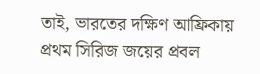তাই, ভারতের দক্ষিণ আফ্রিকায় প্রথম সিরিজ জয়ের প্রবল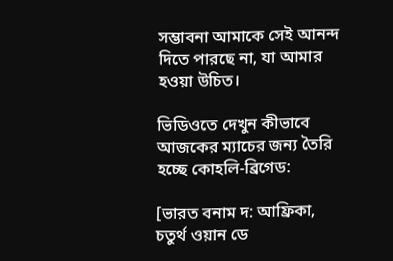সম্ভাবনা আমাকে সেই আনন্দ দিতে পারছে না, যা আমার হওয়া উচিত।

ভিডিওতে দেখুন কীভাবে আজকের ম্যাচের জন্য তৈরি হচ্ছে কোহলি-ব্রিগেড:

[ভারত বনাম দ: আফ্রিকা, চতুর্থ ওয়ান ডে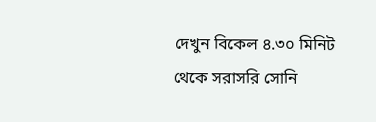দেখুন বিকেল ৪.৩০ মিনিট থেকে সরাসরি সোনি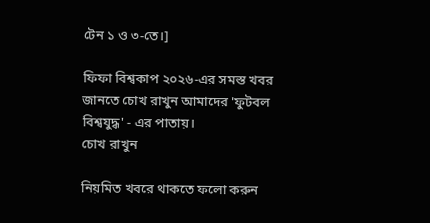টেন ১ ও ৩-তে।]

ফিফা বিশ্বকাপ ২০২৬-এর সমস্ত খবর জানতে চোখ রাখুন আমাদের 'ফুটবল বিশ্বযুদ্ধ' - এর পাতায়।
চোখ রাখুন

নিয়মিত খবরে থাকতে ফলো করুন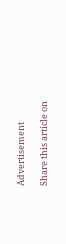Advertisement

Share this article on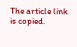The article link is copied.